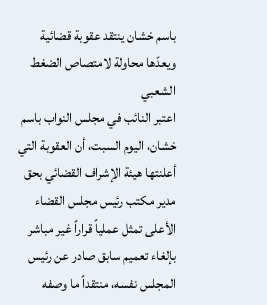باسم خشان ينتقد عقوبة قضائية ويعدّها محاولة لامتصاص الضغط الشعبي
اعتبر النائب في مجلس النواب باسم خشان، اليوم السبت، أن العقوبة التي أعلنتها هيئة الإشراف القضائي بحق مدير مكتب رئيس مجلس القضاء الأعلى تمثل عملياً قراراً غير مباشر بإلغاء تعميم سابق صادر عن رئيس المجلس نفسه، منتقداً ما وصفه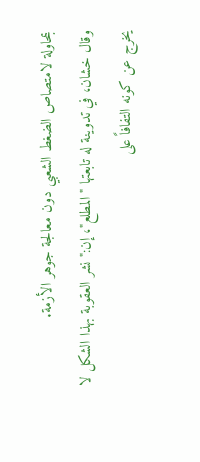بمحاولة لامتصاص الضغط الشعبي دون معالجة جوهر الأزمة.
وقال خشان، في تدوينة له تابعتها "المطلع"، إن:"نشر العقوبة بهذا الشكل لا يخرج عن كونه التفافاً على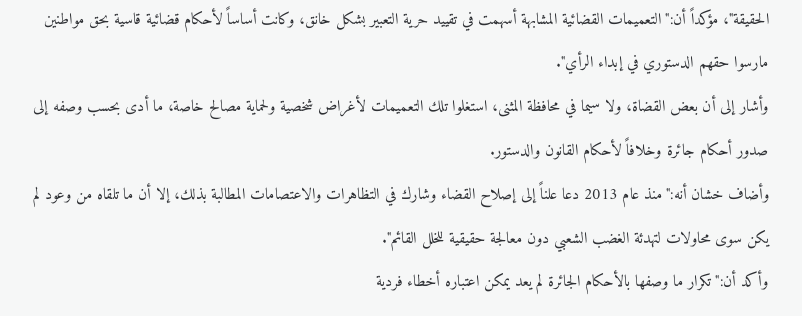الحقيقة"، مؤكداً أن:"التعميمات القضائية المشابهة أسهمت في تقييد حرية التعبير بشكل خانق، وكانت أساساً لأحكام قضائية قاسية بحق مواطنين مارسوا حقهم الدستوري في إبداء الرأي".
وأشار إلى أن بعض القضاة، ولا سيما في محافظة المثنى، استغلوا تلك التعميمات لأغراض شخصية ولحماية مصالح خاصة، ما أدى بحسب وصفه إلى صدور أحكام جائرة وخلافاً لأحكام القانون والدستور.
وأضاف خشان أنه:"منذ عام 2013 دعا علناً إلى إصلاح القضاء وشارك في التظاهرات والاعتصامات المطالبة بذلك، إلا أن ما تلقاه من وعود لم يكن سوى محاولات لتهدئة الغضب الشعبي دون معالجة حقيقية للخلل القائم".
وأكد أن:"تكرار ما وصفها بالأحكام الجائرة لم يعد يمكن اعتباره أخطاء فردية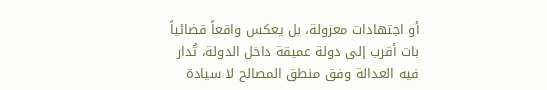أو اجتهادات معزولة، بل يعكس واقعاً قضائياً بات أقرب إلى دولة عميقة داخل الدولة، تُدار فيه العدالة وفق منطق المصالح لا سيادة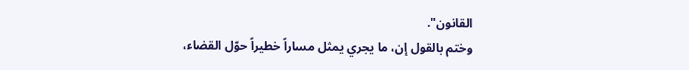القانون".
وختم بالقول إن، ما يجري يمثل مساراً خطيراً حوّل القضاء،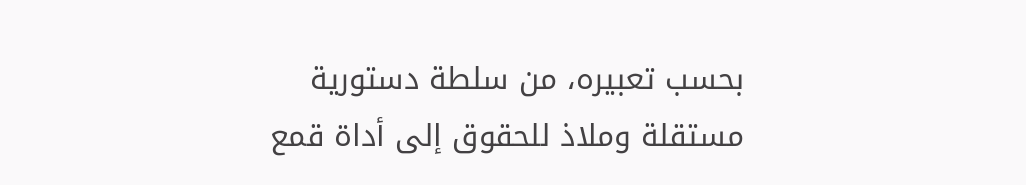بحسب تعبيره، من سلطة دستورية مستقلة وملاذ للحقوق إلى أداة قمع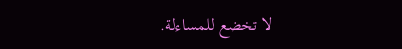لا تخضع للمساءلة.